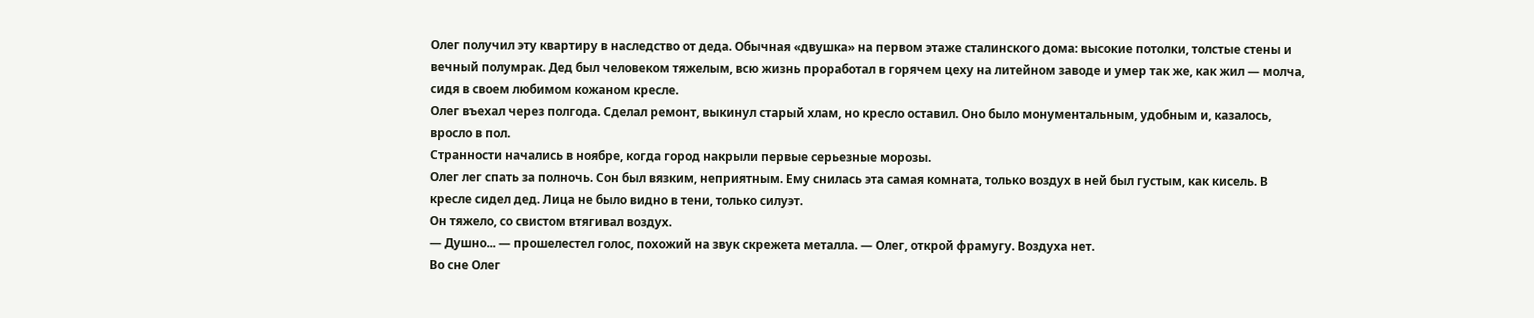Олег получил эту квартиру в наследство от деда. Обычная «двушка» на первом этаже сталинского дома: высокие потолки, толстые стены и вечный полумрак. Дед был человеком тяжелым, всю жизнь проработал в горячем цеху на литейном заводе и умер так же, как жил — молча, сидя в своем любимом кожаном кресле.
Олег въехал через полгода. Сделал ремонт, выкинул старый хлам, но кресло оставил. Оно было монументальным, удобным и, казалось, вросло в пол.
Странности начались в ноябре, когда город накрыли первые серьезные морозы.
Олег лег спать за полночь. Сон был вязким, неприятным. Ему снилась эта самая комната, только воздух в ней был густым, как кисель. В кресле сидел дед. Лица не было видно в тени, только силуэт.
Он тяжело, со свистом втягивал воздух.
— Душно... — прошелестел голос, похожий на звук скрежета металла. — Олег, открой фрамугу. Воздуха нет.
Во сне Олег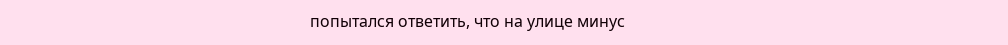попытался ответить, что на улице минус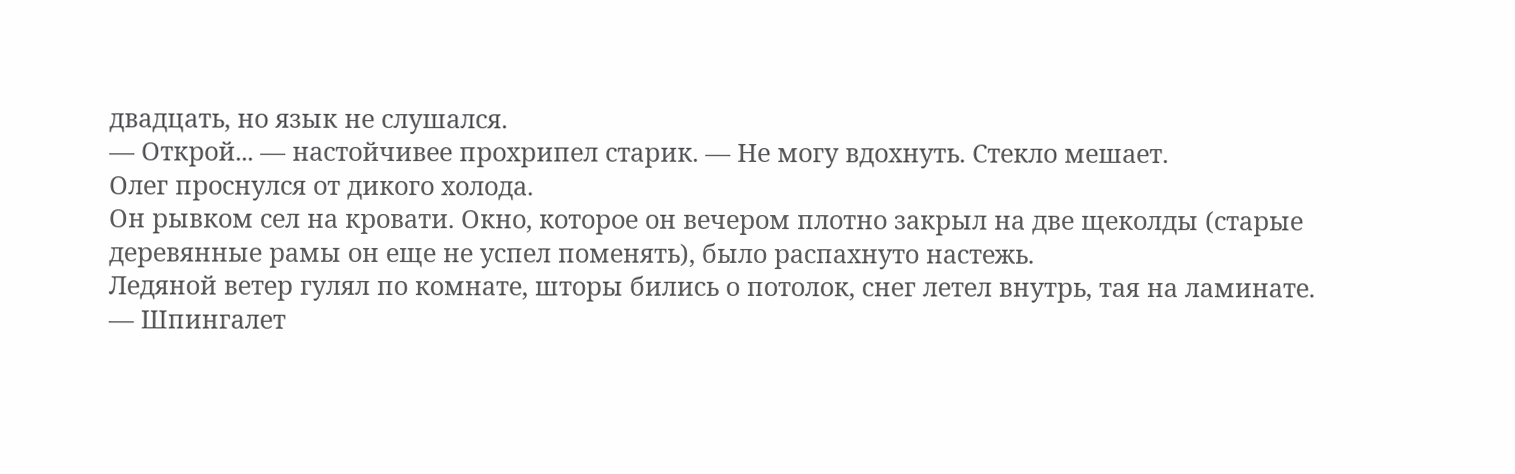двадцать, но язык не слушался.
— Открой... — настойчивее прохрипел старик. — Не могу вдохнуть. Стекло мешает.
Олег проснулся от дикого холода.
Он рывком сел на кровати. Окно, которое он вечером плотно закрыл на две щеколды (старые деревянные рамы он еще не успел поменять), было распахнуто настежь.
Ледяной ветер гулял по комнате, шторы бились о потолок, снег летел внутрь, тая на ламинате.
— Шпингалет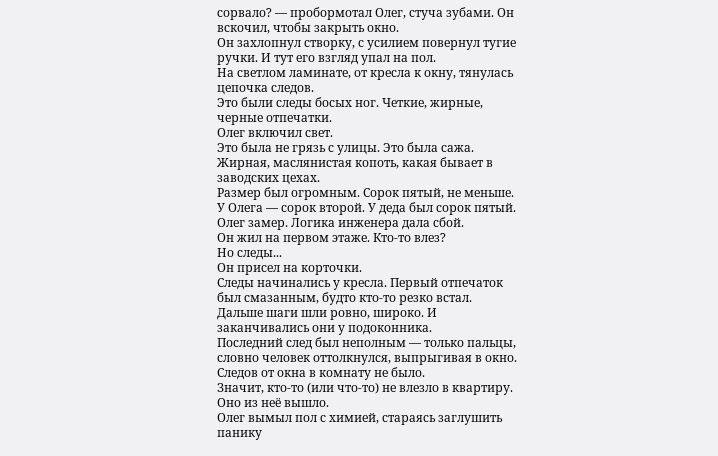сорвало? — пробормотал Олег, стуча зубами. Он вскочил, чтобы закрыть окно.
Он захлопнул створку, с усилием повернул тугие ручки. И тут его взгляд упал на пол.
На светлом ламинате, от кресла к окну, тянулась цепочка следов.
Это были следы босых ног. Четкие, жирные, черные отпечатки.
Олег включил свет.
Это была не грязь с улицы. Это была сажа. Жирная, маслянистая копоть, какая бывает в заводских цехах.
Размер был огромным. Сорок пятый, не меньше. У Олега — сорок второй. У деда был сорок пятый.
Олег замер. Логика инженера дала сбой.
Он жил на первом этаже. Кто-то влез?
Но следы...
Он присел на корточки.
Следы начинались у кресла. Первый отпечаток был смазанным, будто кто-то резко встал. Дальше шаги шли ровно, широко. И заканчивались они у подоконника.
Последний след был неполным — только пальцы, словно человек оттолкнулся, выпрыгивая в окно.
Следов от окна в комнату не было.
Значит, кто-то (или что-то) не влезло в квартиру. Оно из неё вышло.
Олег вымыл пол с химией, стараясь заглушить панику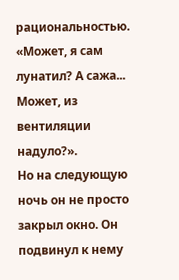рациональностью. «Может, я сам лунатил? А сажа... Может, из вентиляции надуло?».
Но на следующую ночь он не просто закрыл окно. Он подвинул к нему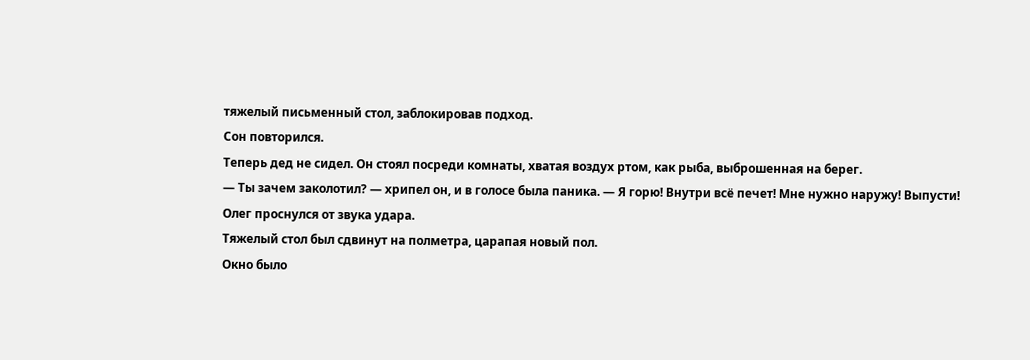тяжелый письменный стол, заблокировав подход.
Сон повторился.
Теперь дед не сидел. Он стоял посреди комнаты, хватая воздух ртом, как рыба, выброшенная на берег.
— Ты зачем заколотил? — хрипел он, и в голосе была паника. — Я горю! Внутри всё печет! Мне нужно наружу! Выпусти!
Олег проснулся от звука удара.
Тяжелый стол был сдвинут на полметра, царапая новый пол.
Окно было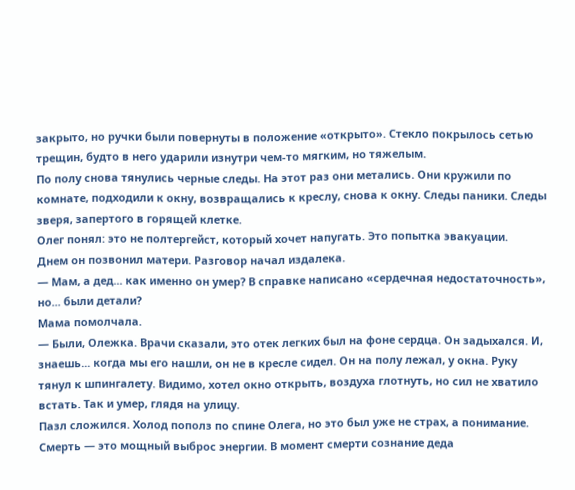закрыто, но ручки были повернуты в положение «открыто». Стекло покрылось сетью трещин, будто в него ударили изнутри чем-то мягким, но тяжелым.
По полу снова тянулись черные следы. На этот раз они метались. Они кружили по комнате, подходили к окну, возвращались к креслу, снова к окну. Следы паники. Следы зверя, запертого в горящей клетке.
Олег понял: это не полтергейст, который хочет напугать. Это попытка эвакуации.
Днем он позвонил матери. Разговор начал издалека.
— Мам, а дед... как именно он умер? В справке написано «сердечная недостаточность», но... были детали?
Мама помолчала.
— Были, Олежка. Врачи сказали, это отек легких был на фоне сердца. Он задыхался. И, знаешь... когда мы его нашли, он не в кресле сидел. Он на полу лежал, у окна. Руку тянул к шпингалету. Видимо, хотел окно открыть, воздуха глотнуть, но сил не хватило встать. Так и умер, глядя на улицу.
Пазл сложился. Холод пополз по спине Олега, но это был уже не страх, а понимание.
Смерть — это мощный выброс энергии. В момент смерти сознание деда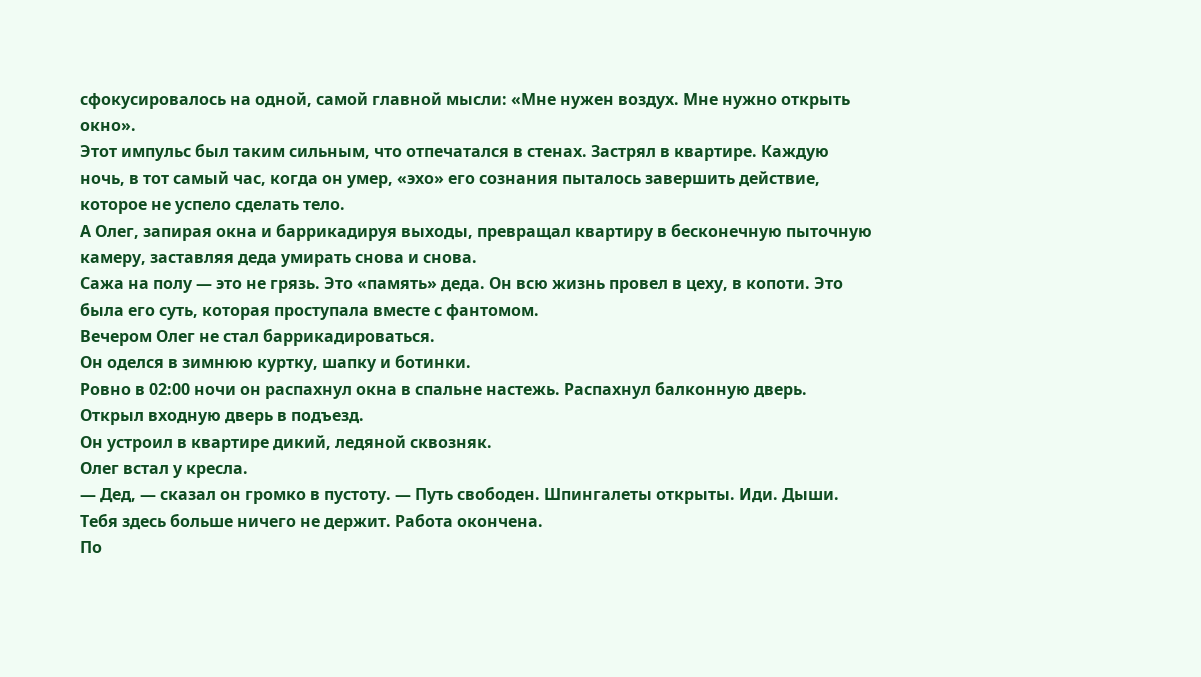сфокусировалось на одной, самой главной мысли: «Мне нужен воздух. Мне нужно открыть окно».
Этот импульс был таким сильным, что отпечатался в стенах. Застрял в квартире. Каждую ночь, в тот самый час, когда он умер, «эхо» его сознания пыталось завершить действие, которое не успело сделать тело.
А Олег, запирая окна и баррикадируя выходы, превращал квартиру в бесконечную пыточную камеру, заставляя деда умирать снова и снова.
Сажа на полу — это не грязь. Это «память» деда. Он всю жизнь провел в цеху, в копоти. Это была его суть, которая проступала вместе с фантомом.
Вечером Олег не стал баррикадироваться.
Он оделся в зимнюю куртку, шапку и ботинки.
Ровно в 02:00 ночи он распахнул окна в спальне настежь. Распахнул балконную дверь. Открыл входную дверь в подъезд.
Он устроил в квартире дикий, ледяной сквозняк.
Олег встал у кресла.
— Дед, — сказал он громко в пустоту. — Путь свободен. Шпингалеты открыты. Иди. Дыши. Тебя здесь больше ничего не держит. Работа окончена.
По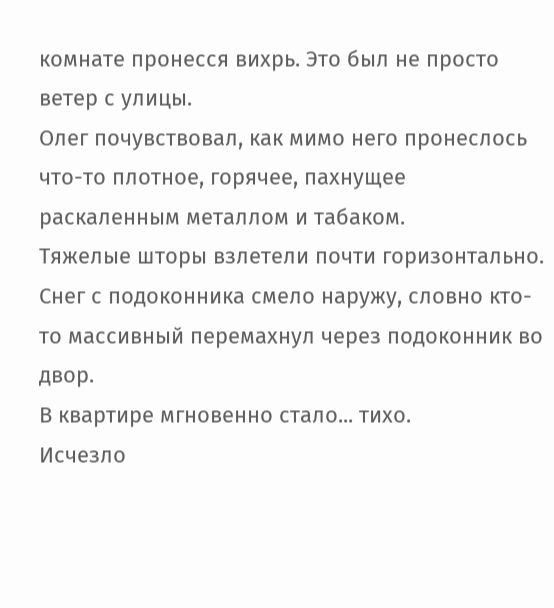комнате пронесся вихрь. Это был не просто ветер с улицы.
Олег почувствовал, как мимо него пронеслось что-то плотное, горячее, пахнущее раскаленным металлом и табаком.
Тяжелые шторы взлетели почти горизонтально.
Снег с подоконника смело наружу, словно кто-то массивный перемахнул через подоконник во двор.
В квартире мгновенно стало... тихо.
Исчезло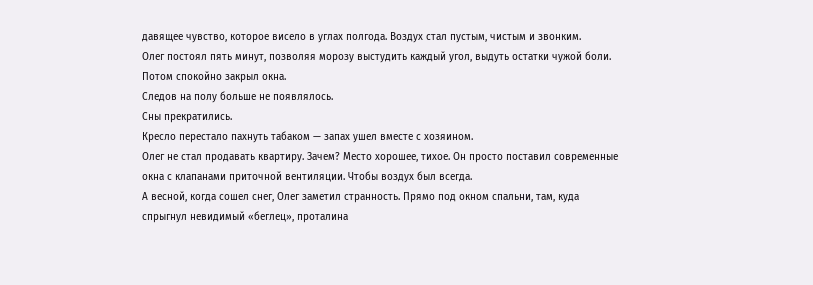давящее чувство, которое висело в углах полгода. Воздух стал пустым, чистым и звонким.
Олег постоял пять минут, позволяя морозу выстудить каждый угол, выдуть остатки чужой боли.
Потом спокойно закрыл окна.
Следов на полу больше не появлялось.
Сны прекратились.
Кресло перестало пахнуть табаком — запах ушел вместе с хозяином.
Олег не стал продавать квартиру. Зачем? Место хорошее, тихое. Он просто поставил современные окна с клапанами приточной вентиляции. Чтобы воздух был всегда.
А весной, когда сошел снег, Олег заметил странность. Прямо под окном спальни, там, куда спрыгнул невидимый «беглец», проталина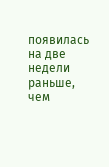появилась на две недели раньше, чем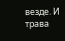везде. И трава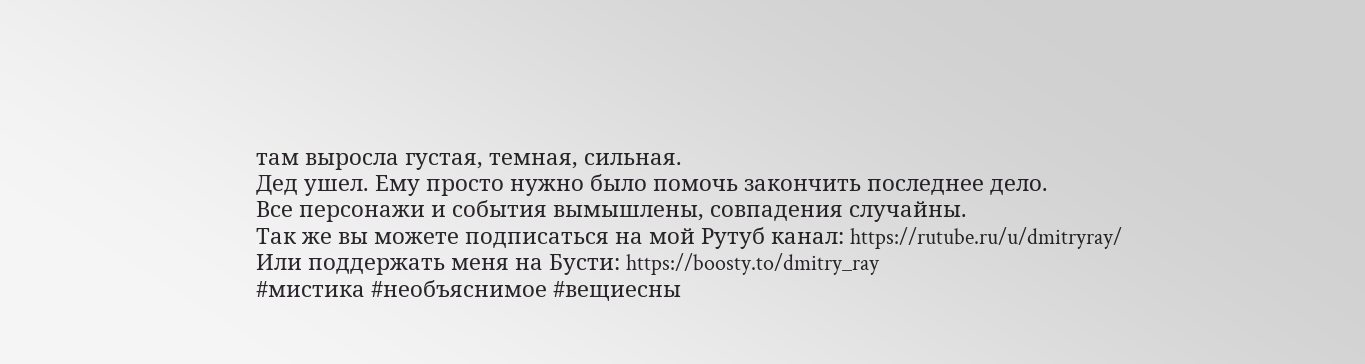там выросла густая, темная, сильная.
Дед ушел. Ему просто нужно было помочь закончить последнее дело.
Все персонажи и события вымышлены, совпадения случайны.
Так же вы можете подписаться на мой Рутуб канал: https://rutube.ru/u/dmitryray/
Или поддержать меня на Бусти: https://boosty.to/dmitry_ray
#мистика #необъяснимое #вещиесны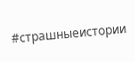#страшныеистории